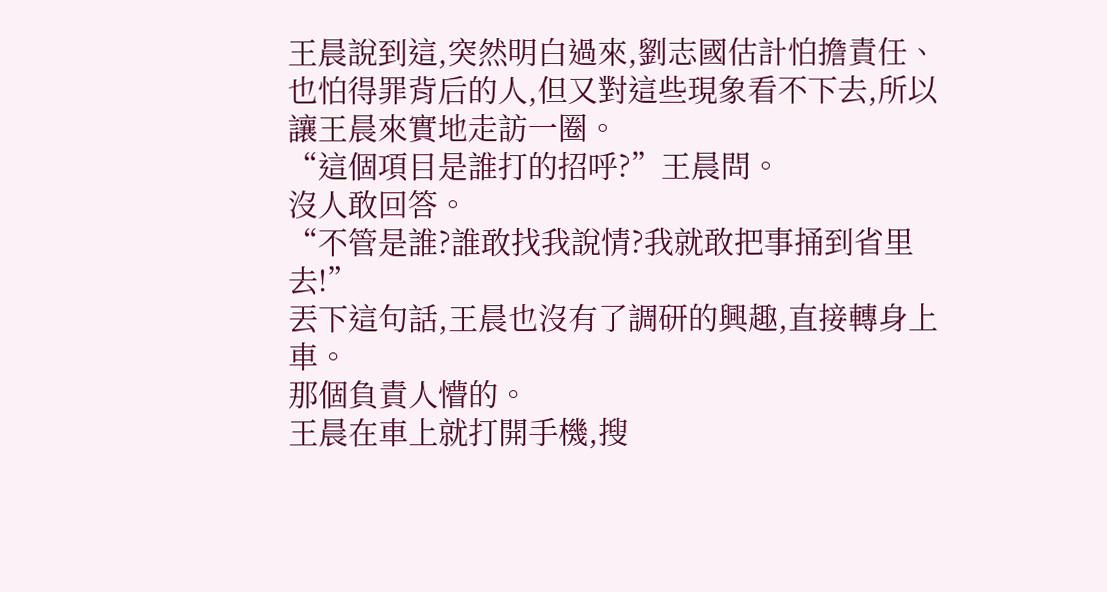王晨說到這,突然明白過來,劉志國估計怕擔責任、也怕得罪背后的人,但又對這些現象看不下去,所以讓王晨來實地走訪一圈。
“這個項目是誰打的招呼?”王晨問。
沒人敢回答。
“不管是誰?誰敢找我說情?我就敢把事捅到省里去!”
丟下這句話,王晨也沒有了調研的興趣,直接轉身上車。
那個負責人懵的。
王晨在車上就打開手機,搜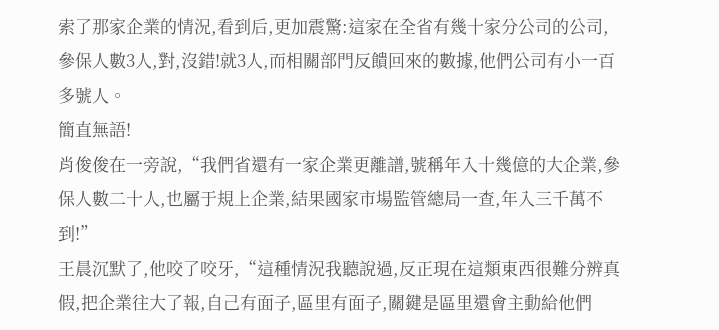索了那家企業的情況,看到后,更加震驚:這家在全省有幾十家分公司的公司,參保人數3人,對,沒錯!就3人,而相關部門反饋回來的數據,他們公司有小一百多號人。
簡直無語!
肖俊俊在一旁說,“我們省還有一家企業更離譜,號稱年入十幾億的大企業,參保人數二十人,也屬于規上企業,結果國家市場監管總局一查,年入三千萬不到!”
王晨沉默了,他咬了咬牙,“這種情況我聽說過,反正現在這類東西很難分辨真假,把企業往大了報,自己有面子,區里有面子,關鍵是區里還會主動給他們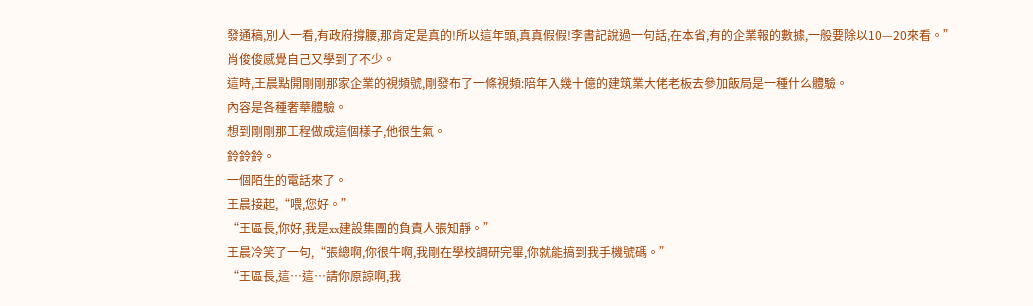發通稿,別人一看,有政府撐腰,那肯定是真的!所以這年頭,真真假假!李書記說過一句話,在本省,有的企業報的數據,一般要除以10—20來看。”
肖俊俊感覺自己又學到了不少。
這時,王晨點開剛剛那家企業的視頻號,剛發布了一條視頻:陪年入幾十億的建筑業大佬老板去參加飯局是一種什么體驗。
內容是各種奢華體驗。
想到剛剛那工程做成這個樣子,他很生氣。
鈴鈴鈴。
一個陌生的電話來了。
王晨接起,“喂,您好。”
“王區長,你好,我是xx建設集團的負責人張知靜。”
王晨冷笑了一句,“張總啊,你很牛啊,我剛在學校調研完畢,你就能搞到我手機號碼。”
“王區長,這…這…請你原諒啊,我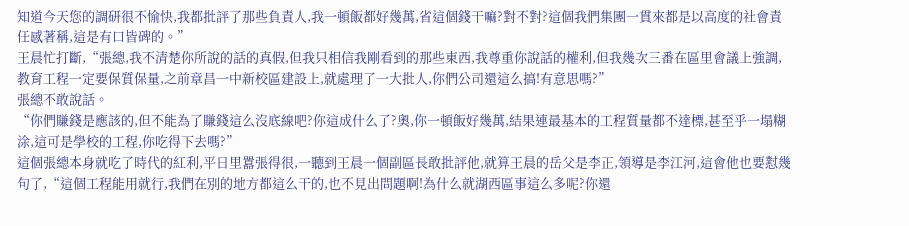知道今天您的調研很不愉快,我都批評了那些負責人,我一頓飯都好幾萬,省這個錢干嘛?對不對?這個我們集團一貫來都是以高度的社會責任感著稱,這是有口皆碑的。”
王晨忙打斷,“張總,我不清楚你所說的話的真假,但我只相信我剛看到的那些東西,我尊重你說話的權利,但我幾次三番在區里會議上強調,教育工程一定要保質保量,之前章昌一中新校區建設上,就處理了一大批人,你們公司還這么搞!有意思嗎?”
張總不敢說話。
“你們賺錢是應該的,但不能為了賺錢這么沒底線吧?你這成什么了?奧,你一頓飯好幾萬,結果連最基本的工程質量都不達標,甚至乎一塌糊涂,這可是學校的工程,你吃得下去嗎?”
這個張總本身就吃了時代的紅利,平日里囂張得很,一聽到王晨一個副區長敢批評他,就算王晨的岳父是李正,領導是李江河,這會他也要懟幾句了,“這個工程能用就行,我們在別的地方都這么干的,也不見出問題啊!為什么就湖西區事這么多呢?你還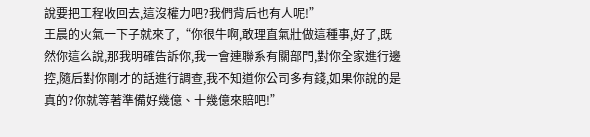說要把工程收回去,這沒權力吧?我們背后也有人呢!”
王晨的火氣一下子就來了,“你很牛啊,敢理直氣壯做這種事,好了,既然你這么說,那我明確告訴你,我一會連聯系有關部門,對你全家進行邊控,隨后對你剛才的話進行調查,我不知道你公司多有錢,如果你說的是真的?你就等著準備好幾億、十幾億來賠吧!”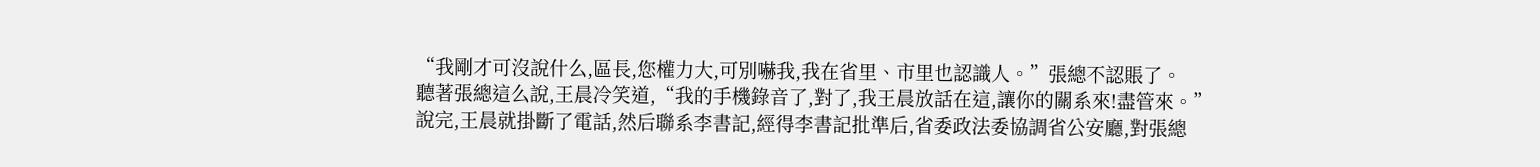“我剛才可沒說什么,區長,您權力大,可別嚇我,我在省里、市里也認識人。”張總不認賬了。
聽著張總這么說,王晨冷笑道,“我的手機錄音了,對了,我王晨放話在這,讓你的關系來!盡管來。”
說完,王晨就掛斷了電話,然后聯系李書記,經得李書記批準后,省委政法委協調省公安廳,對張總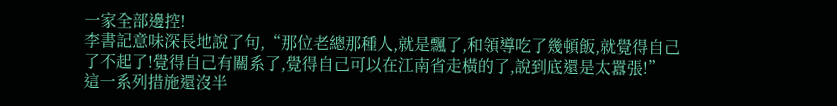一家全部邊控!
李書記意味深長地說了句,“那位老總那種人,就是飄了,和領導吃了幾頓飯,就覺得自己了不起了!覺得自己有關系了,覺得自己可以在江南省走橫的了,說到底還是太囂張!”
這一系列措施還沒半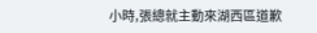小時,張總就主動來湖西區道歉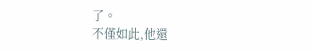了。
不僅如此,他還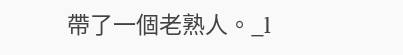帶了一個老熟人。_l